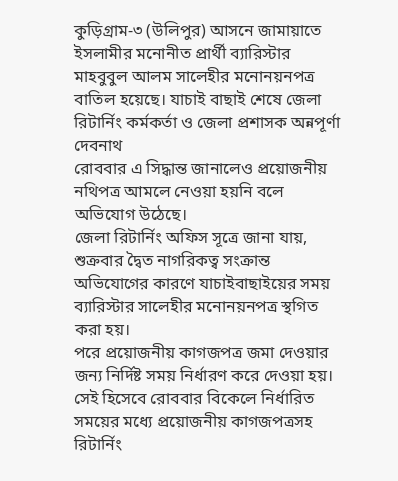কুড়িগ্রাম-৩ (উলিপুর) আসনে জামায়াতে ইসলামীর মনোনীত প্রার্থী ব্যারিস্টার মাহবুবুল আলম সালেহীর মনোনয়নপত্র বাতিল হয়েছে। যাচাই বাছাই শেষে জেলা রিটার্নিং কর্মকর্তা ও জেলা প্রশাসক অন্নপূর্ণা দেবনাথ
রোববার এ সিদ্ধান্ত জানালেও প্রয়োজনীয় নথিপত্র আমলে নেওয়া হয়নি বলে অভিযোগ উঠেছে।
জেলা রিটার্নিং অফিস সূত্রে জানা যায়, শুক্রবার দ্বৈত নাগরিকত্ব সংক্রান্ত অভিযোগের কারণে যাচাইবাছাইয়ের সময় ব্যারিস্টার সালেহীর মনোনয়নপত্র স্থগিত করা হয়।
পরে প্রয়োজনীয় কাগজপত্র জমা দেওয়ার জন্য নির্দিষ্ট সময় নির্ধারণ করে দেওয়া হয়। সেই হিসেবে রোববার বিকেলে নির্ধারিত সময়ের মধ্যে প্রয়োজনীয় কাগজপত্রসহ রিটার্নিং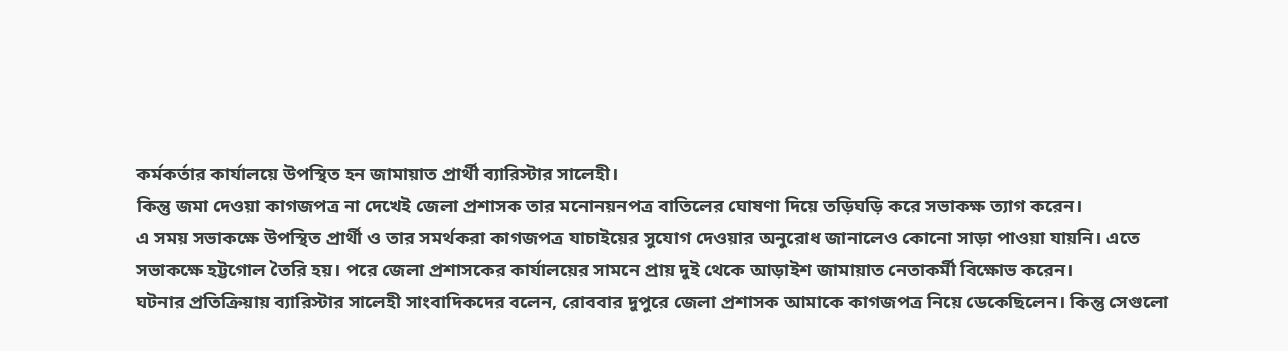কর্মকর্তার কার্যালয়ে উপস্থিত হন জামায়াত প্রার্থী ব্যারিস্টার সালেহী।
কিন্তু জমা দেওয়া কাগজপত্র না দেখেই জেলা প্রশাসক তার মনোনয়নপত্র বাতিলের ঘোষণা দিয়ে তড়িঘড়ি করে সভাকক্ষ ত্যাগ করেন।
এ সময় সভাকক্ষে উপস্থিত প্রার্থী ও তার সমর্থকরা কাগজপত্র যাচাইয়ের সুযোগ দেওয়ার অনুরোধ জানালেও কোনো সাড়া পাওয়া যায়নি। এতে সভাকক্ষে হট্টগোল তৈরি হয়। পরে জেলা প্রশাসকের কার্যালয়ের সামনে প্রায় দুই থেকে আড়াইশ জামায়াত নেতাকর্মী বিক্ষোভ করেন।
ঘটনার প্রতিক্রিয়ায় ব্যারিস্টার সালেহী সাংবাদিকদের বলেন, রোববার দুপুরে জেলা প্রশাসক আমাকে কাগজপত্র নিয়ে ডেকেছিলেন। কিন্তু সেগুলো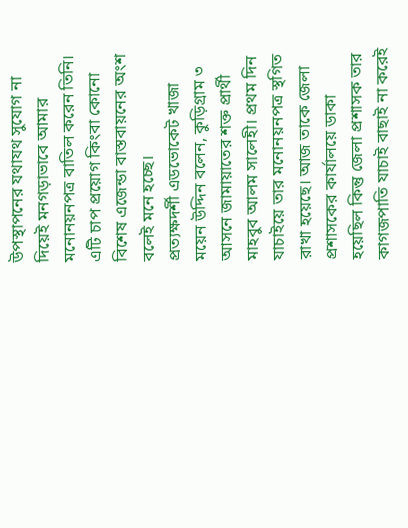উপস্থাপনের যথাযথ সুযোগ না দিয়েই মনগড়াভাবে আমার মনোনয়নপত্র বাতিল করেন তিনি। এটি চাপ প্রয়োগ কিংবা কোনো বিশেষ এজেন্ডা বাস্তবায়নের অংশ বলেই মনে হচ্ছে।
প্রত্যক্ষদর্শী এডভোকেট খাজা ময়েন উদ্দিন বলেন, কুড়িগ্রাম ৩ আসনে জামায়াতের শক্ত প্রার্থী মাহবুব আলম সালেহী। প্রথম দিন যাচাইয়ে তার মনোনয়নপত্র স্থগিত রাখা হয়েছে। আজ তাকে জেলা প্রশাসকের কার্যালয়ে ডাকা হয়েছিল কিন্তু জেলা প্রশাসক তার কাগজপাতি যাচাই বাছাই না করেই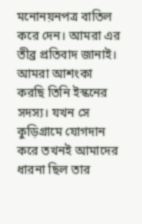মনোনয়নপত্র বাতিল করে দেন। আমরা এর তীব্র প্রতিবাদ জানাই। আমরা আশংকা করছি তিনি ইস্কনের সদস্য। যখন সে কুড়িগ্রামে যোগদান করে তখনই আমাদের ধারনা ছিল তার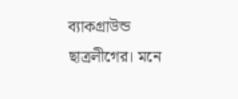ব্যাকগ্রাউন্ড ছাত্রলীগের। মনে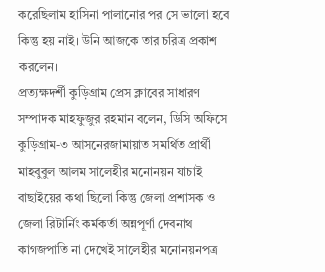করেছিলাম হাসিনা পালানোর পর সে ভালো হবে কিন্তু হয় নাই। উনি আজকে তার চরিত্র প্রকাশ করলেন।
প্রত্যক্ষদর্শী কুড়িগ্রাম প্রেস ক্লাবের সাধারণ সম্পাদক মাহফুজুর রহমান বলেন, ডিসি অফিসে কুড়িগ্রাম-৩ আসনেরজামায়াত সমর্থিত প্রার্থী মাহবুবুল আলম সালেহীর মনোনয়ন যাচাই বাছাইয়ের কথা ছিলো কিন্তু জেলা প্রশাসক ও জেলা রিটার্নিং কর্মকর্তা অন্নপূর্ণা দেবনাথ কাগজপাতি না দেখেই সালেহীর মনোনয়নপত্র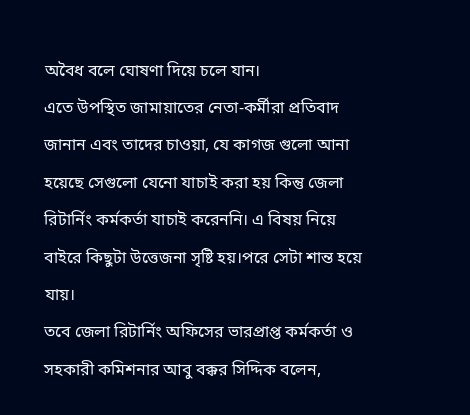অবৈধ বলে ঘোষণা দিয়ে চলে যান।
এতে উপস্থিত জামায়াতের নেতা-কর্মীরা প্রতিবাদ জানান এবং তাদের চাওয়া, যে কাগজ গুলো আনা হয়েছে সেগুলো যেনো যাচাই করা হয় কিন্তু জেলা রিটার্নিং কর্মকর্তা যাচাই করেননি। এ বিষয় নিয়ে বাইরে কিছুটা উত্তেজনা সৃষ্টি হয়।পরে সেটা শান্ত হয়ে যায়।
তবে জেলা রিটার্নিং অফিসের ভারপ্রাপ্ত কর্মকর্তা ও সহকারী কমিশনার আবু বক্কর সিদ্দিক বলেন,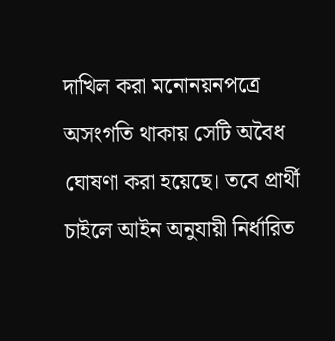দাখিল করা মনোনয়নপত্রে অসংগতি থাকায় সেটি অবৈধ ঘোষণা করা হয়েছে। তবে প্রার্থী চাইলে আইন অনুযায়ী নির্ধারিত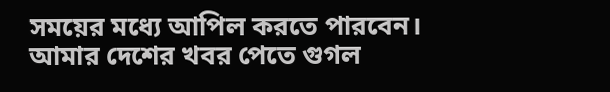সময়ের মধ্যে আপিল করতে পারবেন।
আমার দেশের খবর পেতে গুগল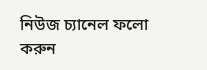নিউজ চ্যানেল ফলো করুন